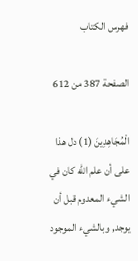فهرس الكتاب

الصفحة 387 من 612

الْمُجَاهِدِينَ (1) دل هذا على أن علم الله كان في الشيء المعدوم قبل أن يوجد, وبالشيء الموجود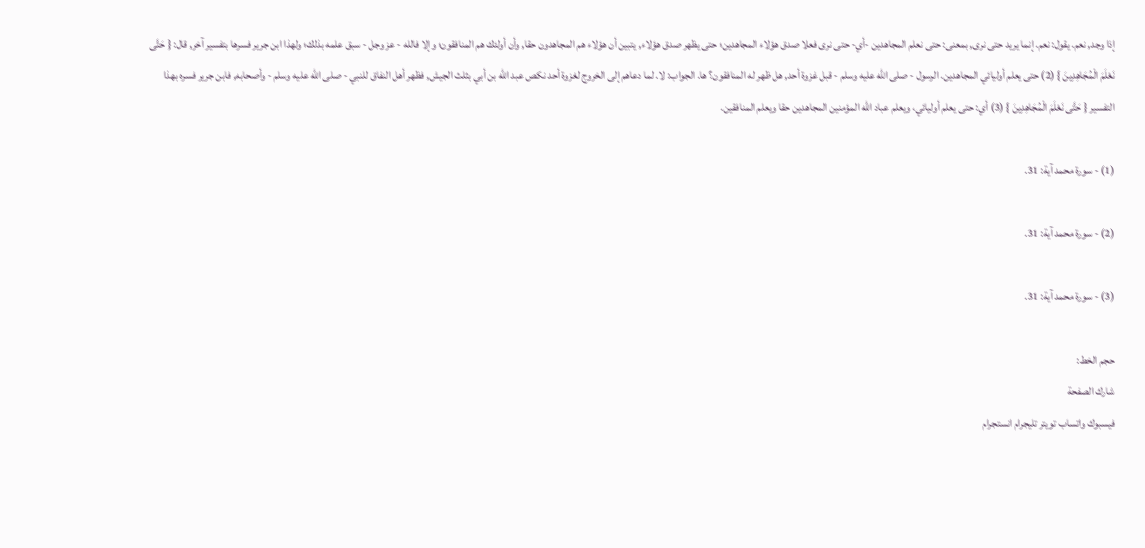إذا وجد, نعم. يقول: نعم. إنما يريد حتى نرى, بمعنى: حتى نعلم المجاهدين -أي- حتى نرى فعلا صدق هؤلاء المجاهدين؛ حتى يظهر صدق هؤلاء, يتبين أن هؤلاء هم المجاهدون حقا, وأن أولئك هم المنافقون؛ وإلا فالله - عز وجل - سبق علمه بذلك؛ ولهذا ابن جرير فسرها بتفسير آخر, قال: { حَتَّى نَعْلَمَ الْمُجَاهِدِينَ } (2) حتى يعلم أوليائي المجاهدين. الرسول - صلى الله عليه وسلم - قبل غزوة أحد, هل ظهر له المنافقون؟ ها. الجواب: لا. لما دعاهم إلى الخروج لغزوة أحد نكص عبد الله بن أبي بثلث الجيش, فظهر أهل النفاق للنبي - صلى الله عليه وسلم - وأصحابه, فابن جرير فسره بهذا التفسير { حَتَّى نَعْلَمَ الْمُجَاهِدِينَ } (3) أي: حتى يعلم أوليائي، ويعلم عباد الله المؤمنين المجاهدين حقا ويعلم المنافقين.

(1) - سورة محمد آية: 31.

(2) - سورة محمد آية: 31.

(3) - سورة محمد آية: 31.

حجم الخط:
شارك الصفحة
فيسبوك واتساب تويتر تليجرام انستجرام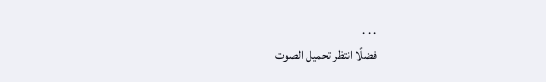. . .
فضلًا انتظر تحميل الصوت